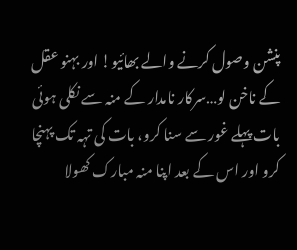پنشن وصول کرنے والے بھائیو! اور بہنو عقل کے ناخن لو…سرکار نامدار کے منہ سے نکلی ہوئی بات پہلے غور سے سنا کرو، بات کی تہہ تک پہنچا کرو اور اس کے بعد اپنا منہ مبارک کھولا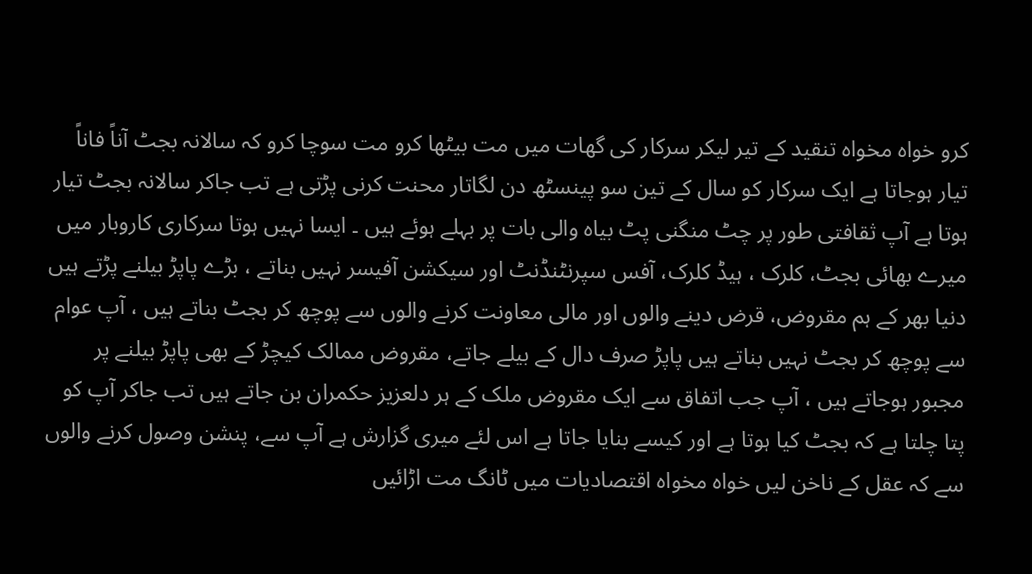کرو خواہ مخواہ تنقید کے تیر لیکر سرکار کی گھات میں مت بیٹھا کرو مت سوچا کرو کہ سالانہ بجٹ آناً فاناً تیار ہوجاتا ہے ایک سرکار کو سال کے تین سو پینسٹھ دن لگاتار محنت کرنی پڑتی ہے تب جاکر سالانہ بجٹ تیار ہوتا ہے آپ ثقافتی طور پر چٹ منگنی پٹ بیاہ والی بات پر بہلے ہوئے ہیں ۔ ایسا نہیں ہوتا سرکاری کاروبار میں میرے بھائی بجٹ، کلرک ، ہیڈ کلرک، آفس سپرنٹنڈنٹ اور سیکشن آفیسر نہیں بناتے ، بڑے پاپڑ بیلنے پڑتے ہیں دنیا بھر کے ہم مقروض، قرض دینے والوں اور مالی معاونت کرنے والوں سے پوچھ کر بجٹ بناتے ہیں ، آپ عوام سے پوچھ کر بجٹ نہیں بناتے ہیں پاپڑ صرف دال کے بیلے جاتے، مقروض ممالک کیچڑ کے بھی پاپڑ بیلنے پر مجبور ہوجاتے ہیں ، آپ جب اتفاق سے ایک مقروض ملک کے ہر دلعزیز حکمران بن جاتے ہیں تب جاکر آپ کو پتا چلتا ہے کہ بجٹ کیا ہوتا ہے اور کیسے بنایا جاتا ہے اس لئے میری گزارش ہے آپ سے، پنشن وصول کرنے والوں سے کہ عقل کے ناخن لیں خواہ مخواہ اقتصادیات میں ٹانگ مت اڑائیں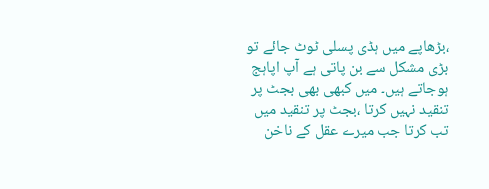،بڑھاپے میں ہڈی پسلی ٹوٹ جائے تو بڑی مشکل سے بن پاتی ہے آپ اپاہج ہوجاتے ہیں۔ میں کبھی بھی بجٹ پر تنقید نہیں کرتا ،بجٹ پر تنقید میں تب کرتا جب میرے عقل کے ناخن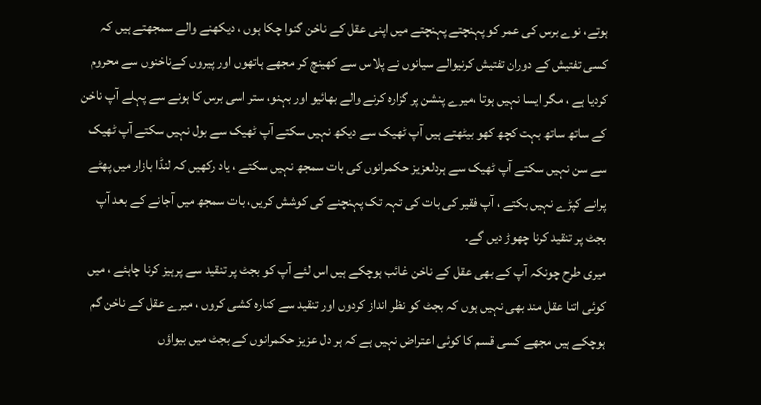ہوتے، نوے برس کی عمر کو پہنچتے پہنچتے میں اپنی عقل کے ناخن گنوا چکا ہوں ، دیکھنے والے سمجھتے ہیں کہ کسی تفتیش کے دوران تفتیش کرنیوالے سیانوں نے پلاس سے کھینچ کر مجھے ہاتھوں اور پیروں کےناخنوں سے محروم کردیا ہے ، مگر ایسا نہیں ہوتا ،میرے پنشن پر گزارہ کرنے والے بھائیو اور بہنو، ستر اسی برس کا ہونے سے پہلے آپ ناخن کے ساتھ ساتھ بہت کچھ کھو بیٹھتے ہیں آپ ٹھیک سے دیکھ نہیں سکتے آپ ٹھیک سے بول نہیں سکتے آپ ٹھیک سے سن نہیں سکتے آپ ٹھیک سے ہردلعزیز حکمرانوں کی بات سمجھ نہیں سکتے ، یاد رکھیں کہ لنڈا بازار میں پھٹے پرانے کپڑے نہیں بکتے ، آپ فقیر کی بات کی تہہ تک پہنچنے کی کوشش کریں، بات سمجھ میں آجانے کے بعد آپ بجٹ پر تنقید کرنا چھوڑ دیں گے۔
میری طرح چونکہ آپ کے بھی عقل کے ناخن غائب ہوچکے ہیں اس لئے آپ کو بجٹ پر تنقید سے پرہیز کرنا چاہئے ، میں کوئی اتنا عقل مند بھی نہیں ہوں کہ بجٹ کو نظر انداز کردوں اور تنقید سے کنارہ کشی کروں ، میرے عقل کے ناخن گم ہوچکے ہیں مجھے کسی قسم کا کوئی اعتراض نہیں ہے کہ ہر دل عزیز حکمرانوں کے بجٹ میں بیواؤں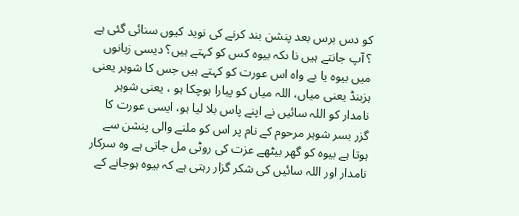کو دس برس بعد پنشن بند کرنے کی نوید کیوں سنائی گئی ہے ؟ آپ جانتے ہیں نا ںکہ بیوہ کس کو کہتے ہیں؟ دیسی زبانوں میں بیوہ یا بے واہ اس عورت کو کہتے ہیں جس کا شوہر یعنی ہزبنڈ یعنی میاں، اللہ میاں کو پیارا ہوچکا ہو ، یعنی شوہر نامدار کو اللہ سائیں نے اپنے پاس بلا لیا ہو، ایسی عورت کا گزر بسر شوہر مرحوم کے نام پر اس کو ملنے والی پنشن سے ہوتا ہے بیوہ کو گھر بیٹھے عزت کی روٹی مل جاتی ہے وہ سرکار نامدار اور اللہ سائیں کی شکر گزار رہتی ہے کہ بیوہ ہوجانے کے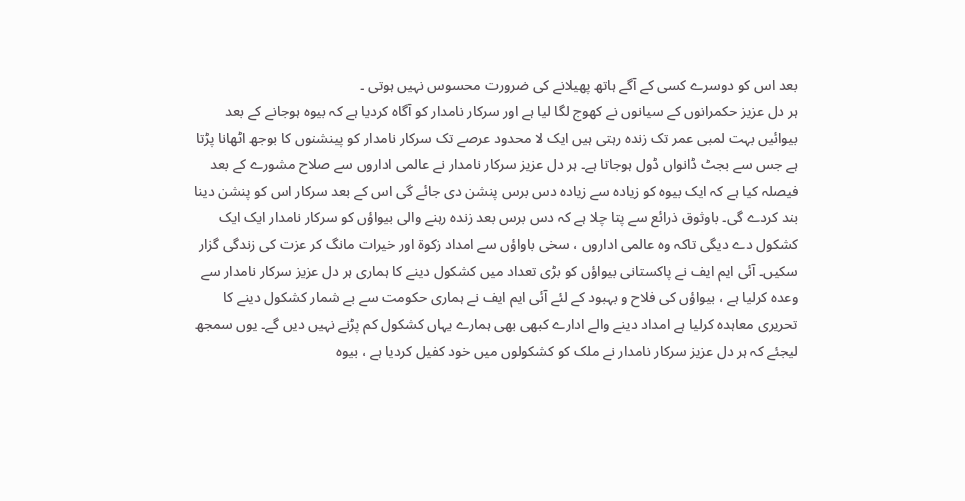بعد اس کو دوسرے کسی کے آگے ہاتھ پھیلانے کی ضرورت محسوس نہیں ہوتی ۔
ہر دل عزیز حکمرانوں کے سیانوں نے کھوج لگا لیا ہے اور سرکار نامدار کو آگاہ کردیا ہے کہ بیوہ ہوجانے کے بعد بیوائیں بہت لمبی عمر تک زندہ رہتی ہیں ایک لا محدود عرصے تک سرکار نامدار کو پینشنوں کا بوجھ اٹھانا پڑتا ہے جس سے بجٹ ڈانواں ڈول ہوجاتا ہے۔ ہر دل عزیز سرکار نامدار نے عالمی اداروں سے صلاح مشورے کے بعد فیصلہ کیا ہے کہ ایک بیوہ کو زیادہ سے زیادہ دس برس پنشن دی جائے گی اس کے بعد سرکار اس کو پنشن دینا بند کردے گی۔ باوثوق ذرائع سے پتا چلا ہے کہ دس برس بعد زندہ رہنے والی بیواؤں کو سرکار نامدار ایک ایک کشکول دے دیگی تاکہ وہ عالمی اداروں ، سخی باواؤں سے امداد زکوۃ اور خیرات مانگ کر عزت کی زندگی گزار سکیں۔ آئی ایم ایف نے پاکستانی بیواؤں کو بڑی تعداد میں کشکول دینے کا ہماری ہر دل عزیز سرکار نامدار سے وعدہ کرلیا ہے ، بیواؤں کی فلاح و بہبود کے لئے آئی ایم ایف نے ہماری حکومت سے بے شمار کشکول دینے کا تحریری معاہدہ کرلیا ہے امداد دینے والے ادارے کبھی بھی ہمارے یہاں کشکول کم پڑنے نہیں دیں گے۔ یوں سمجھ لیجئے کہ ہر دل عزیز سرکار نامدار نے ملک کو کشکولوں میں خود کفیل کردیا ہے ، بیوہ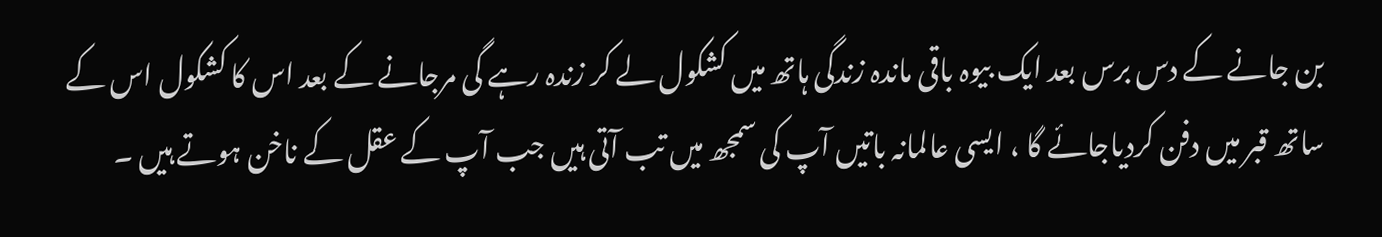بن جانے کے دس برس بعد ایک بیوہ باقی ماندہ زندگی ہاتھ میں کشکول لے کر زندہ رہے گی مرجانے کے بعد اس کا کشکول اس کے ساتھ قبر میں دفن کردیاجائے گا ، ایسی عالمانہ باتیں آپ کی سمجھ میں تب آتی ہیں جب آپ کے عقل کے ناخن ہوتے ہیں ۔